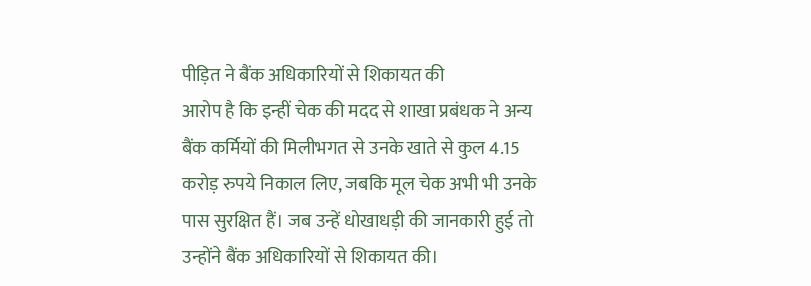पीड़ित ने बैंक अधिकारियों से शिकायत की
आरोप है कि इन्हीं चेक की मदद से शाखा प्रबंधक ने अन्य बैंक कर्मियों की मिलीभगत से उनके खाते से कुल 4.15 करोड़ रुपये निकाल लिए, जबकि मूल चेक अभी भी उनके पास सुरक्षित हैं। जब उन्हें धोखाधड़ी की जानकारी हुई तो उन्होंने बैंक अधिकारियों से शिकायत की।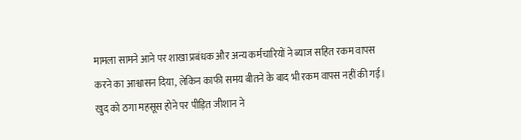मामला सामने आने पर शाखा प्रबंधक और अन्य कर्मचारियों ने ब्याज सहित रकम वापस करने का आश्वासन दिया, लेकिन काफी समय बीतने के बाद भी रकम वापस नहीं की गई।
खुद को ठगा महसूस होने पर पीड़ित जीशान ने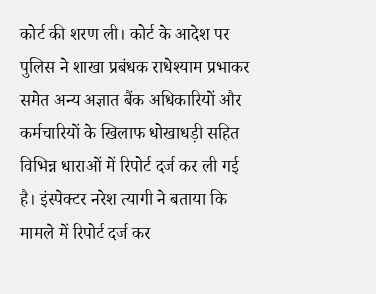कोर्ट की शरण ली। कोर्ट के आदेश पर पुलिस ने शाखा प्रबंधक राधेश्याम प्रभाकर समेत अन्य अज्ञात बैंक अधिकारियों और कर्मचारियों के खिलाफ धोखाधड़ी सहित विभिन्न धाराओं में रिपोर्ट दर्ज कर ली गई है। इंस्पेक्टर नरेश त्यागी ने बताया कि मामले में रिपोर्ट दर्ज कर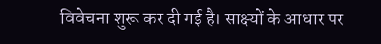विवेचना शुरू कर दी गई है। साक्ष्यों के आधार पर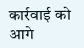कार्रवाई को आगे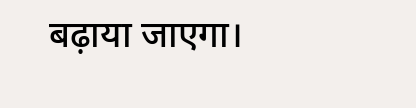बढ़ाया जाएगा।